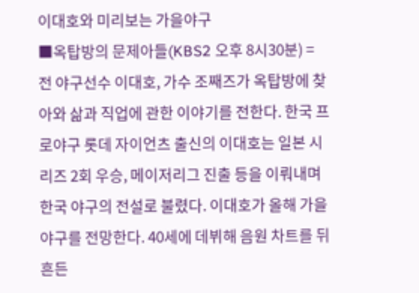이대호와 미리보는 가을야구
■옥탑방의 문제아들(KBS2 오후 8시30분) = 전 야구선수 이대호, 가수 조째즈가 옥탑방에 찾아와 삶과 직업에 관한 이야기를 전한다. 한국 프로야구 롯데 자이언츠 출신의 이대호는 일본 시리즈 2회 우승, 메이저리그 진출 등을 이뤄내며 한국 야구의 전설로 불렸다. 이대호가 올해 가을야구를 전망한다. 40세에 데뷔해 음원 차트를 뒤흔든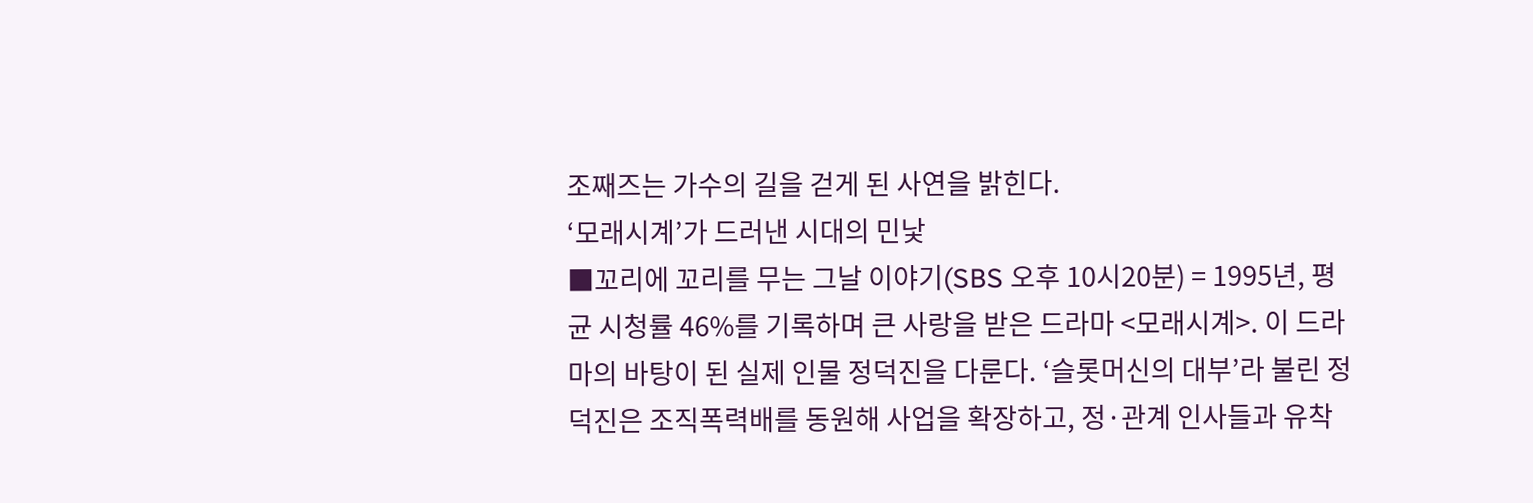조째즈는 가수의 길을 걷게 된 사연을 밝힌다.
‘모래시계’가 드러낸 시대의 민낯
■꼬리에 꼬리를 무는 그날 이야기(SBS 오후 10시20분) = 1995년, 평균 시청률 46%를 기록하며 큰 사랑을 받은 드라마 <모래시계>. 이 드라마의 바탕이 된 실제 인물 정덕진을 다룬다. ‘슬롯머신의 대부’라 불린 정덕진은 조직폭력배를 동원해 사업을 확장하고, 정·관계 인사들과 유착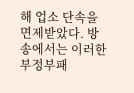해 업소 단속을 면제받았다. 방송에서는 이러한 부정부패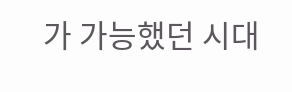가 가능했던 시대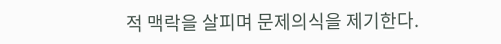적 맥락을 살피며 문제의식을 제기한다.